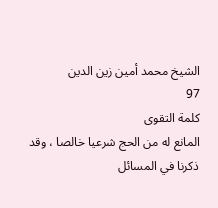الشيخ محمد أمين زين الدين
97
كلمة التقوى
المانع له من الحج شرعيا خالصا ، وقد ذكرنا في المسائل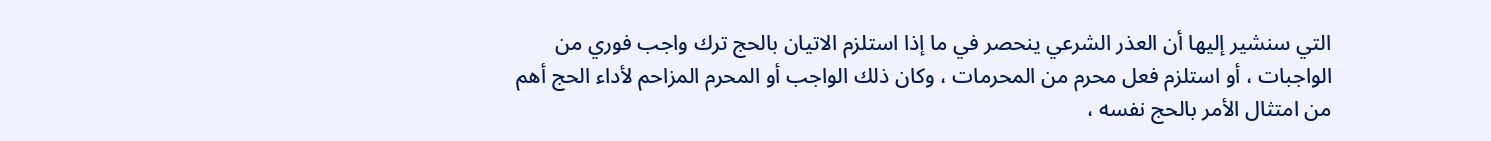التي سنشير إليها أن العذر الشرعي ينحصر في ما إذا استلزم الاتيان بالحج ترك واجب فوري من الواجبات ، أو استلزم فعل محرم من المحرمات ، وكان ذلك الواجب أو المحرم المزاحم لأداء الحج أهم من امتثال الأمر بالحج نفسه ،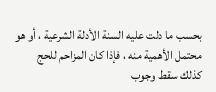بحسب ما دلت عليه السنة الأدلة الشرعية ، أو هو محتمل الأهمية منه ، فإذا كان المزاحم للحج كذلك سقط وجوب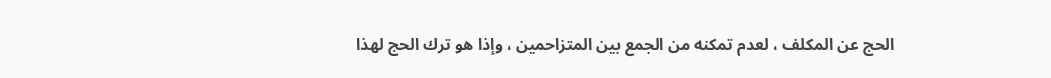الحج عن المكلف ، لعدم تمكنه من الجمع بين المتزاحمين ، وإذا هو ترك الحج لهذا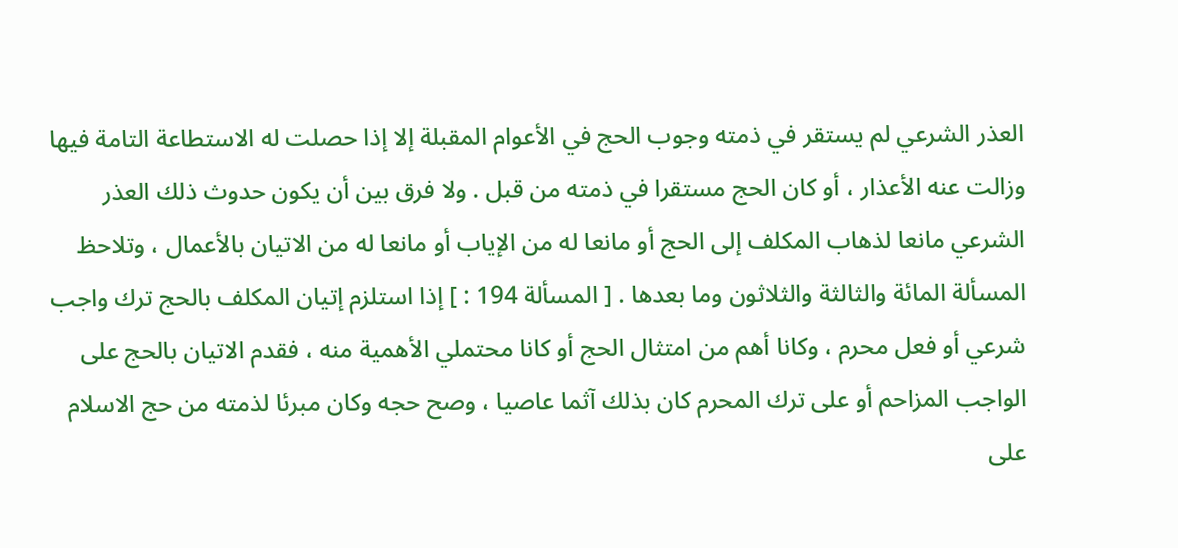العذر الشرعي لم يستقر في ذمته وجوب الحج في الأعوام المقبلة إلا إذا حصلت له الاستطاعة التامة فيها وزالت عنه الأعذار ، أو كان الحج مستقرا في ذمته من قبل . ولا فرق بين أن يكون حدوث ذلك العذر الشرعي مانعا لذهاب المكلف إلى الحج أو مانعا له من الإياب أو مانعا له من الاتيان بالأعمال ، وتلاحظ المسألة المائة والثالثة والثلاثون وما بعدها . [ المسألة 194 : ] إذا استلزم إتيان المكلف بالحج ترك واجب شرعي أو فعل محرم ، وكانا أهم من امتثال الحج أو كانا محتملي الأهمية منه ، فقدم الاتيان بالحج على الواجب المزاحم أو على ترك المحرم كان بذلك آثما عاصيا ، وصح حجه وكان مبرئا لذمته من حج الاسلام على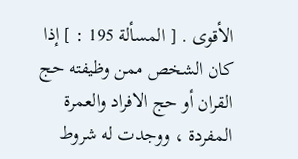الأقوى . [ المسألة 195 : ] إذا كان الشخص ممن وظيفته حج القران أو حج الافراد والعمرة المفردة ، ووجدت له شروط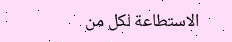الاستطاعة لكل من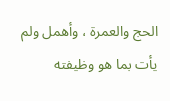الحج والعمرة ، وأهمل ولم يأت بما هو وظيفته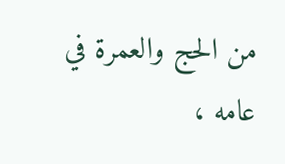من الحج والعمرة في عامه ،